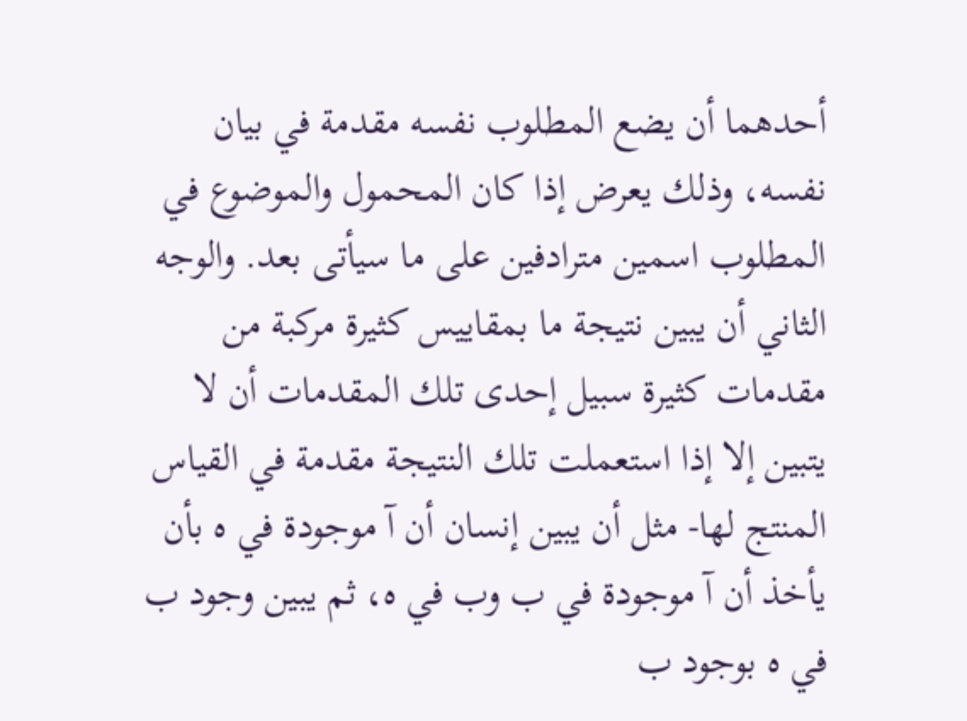أحدهما أن يضع المطلوب نفسه مقدمة في بيان نفسه، وذلك يعرض إذا كان المحمول والموضوع في المطلوب اسمين مترادفين على ما سيأتى بعد. والوجه الثاني أن يبين نتيجة ما بمقاييس كثيرة مركبة من مقدمات كثيرة سبيل إحدى تلك المقدمات أن لا يتبين إلا إذا استعملت تلك النتيجة مقدمة في القياس المنتج لها- مثل أن يبين إنسان أن آ موجودة في ه بأن يأخذ أن آ موجودة في ب وب في ه، ثم يبين وجود ب في ه بوجود ب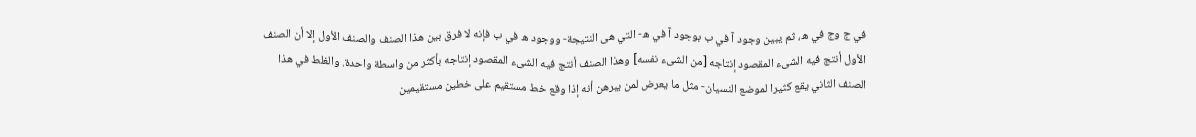في ج وج في ه، ثم يبين وجود آ في ب بوجود آ في ه- التي هى النتيجة- ووجود ه في ب فإنه لا فرق بين هذا الصنف والصنف الأول إلا أن الصنف الأول أنتج فيه الشىء المقصود إنتاجه [من الشىء نفسه] وهذا الصنف أنتج فيه الشىء المقصود إنتاجه بأكثر من واسطة واحدة. والغلط في هذا الصنف الثاني يقع كثيرا لموضع النسيان- مثل ما يعرض لمن يبرهن أنه إذا وقع خط مستقيم على خطين مستقيمين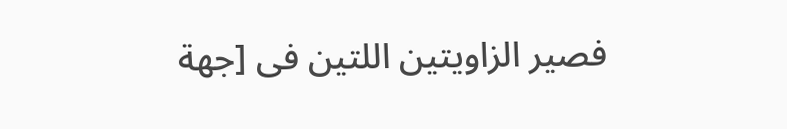فصير الزاويتين اللتين فى [جهة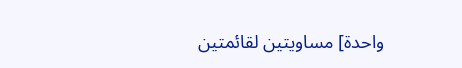واحدة] مساويتين لقائمتين